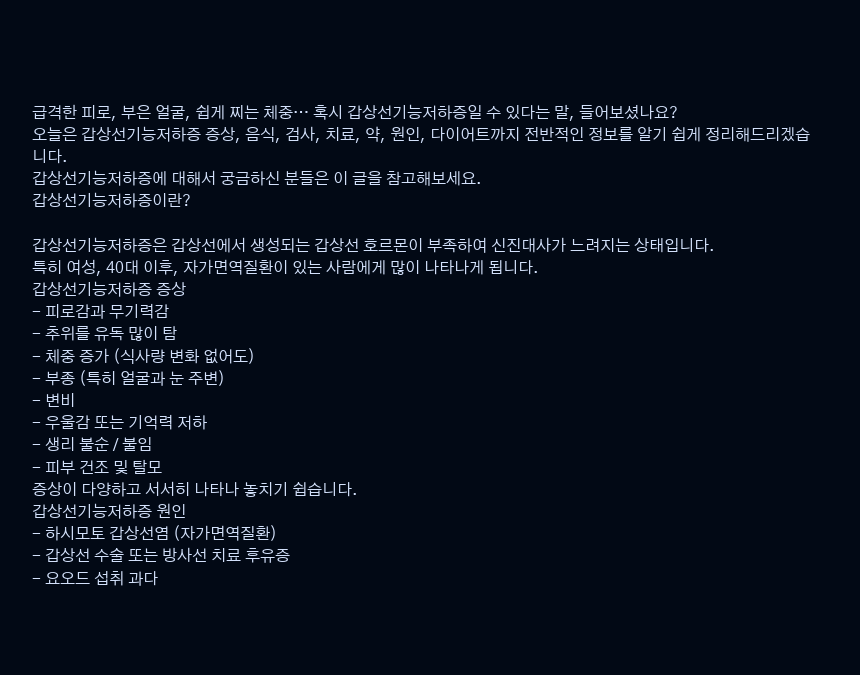급격한 피로, 부은 얼굴, 쉽게 찌는 체중… 혹시 갑상선기능저하증일 수 있다는 말, 들어보셨나요?
오늘은 갑상선기능저하증 증상, 음식, 검사, 치료, 약, 원인, 다이어트까지 전반적인 정보를 알기 쉽게 정리해드리겠습니다.
갑상선기능저하증에 대해서 궁금하신 분들은 이 글을 참고해보세요.
갑상선기능저하증이란?

갑상선기능저하증은 갑상선에서 생성되는 갑상선 호르몬이 부족하여 신진대사가 느려지는 상태입니다.
특히 여성, 40대 이후, 자가면역질환이 있는 사람에게 많이 나타나게 됩니다.
갑상선기능저하증 증상
- 피로감과 무기력감
- 추위를 유독 많이 탐
- 체중 증가 (식사량 변화 없어도)
- 부종 (특히 얼굴과 눈 주변)
- 변비
- 우울감 또는 기억력 저하
- 생리 불순 / 불임
- 피부 건조 및 탈모
증상이 다양하고 서서히 나타나 놓치기 쉽습니다.
갑상선기능저하증 원인
- 하시모토 갑상선염 (자가면역질환)
- 갑상선 수술 또는 방사선 치료 후유증
- 요오드 섭취 과다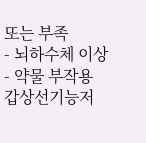또는 부족
- 뇌하수체 이상
- 약물 부작용
갑상선기능저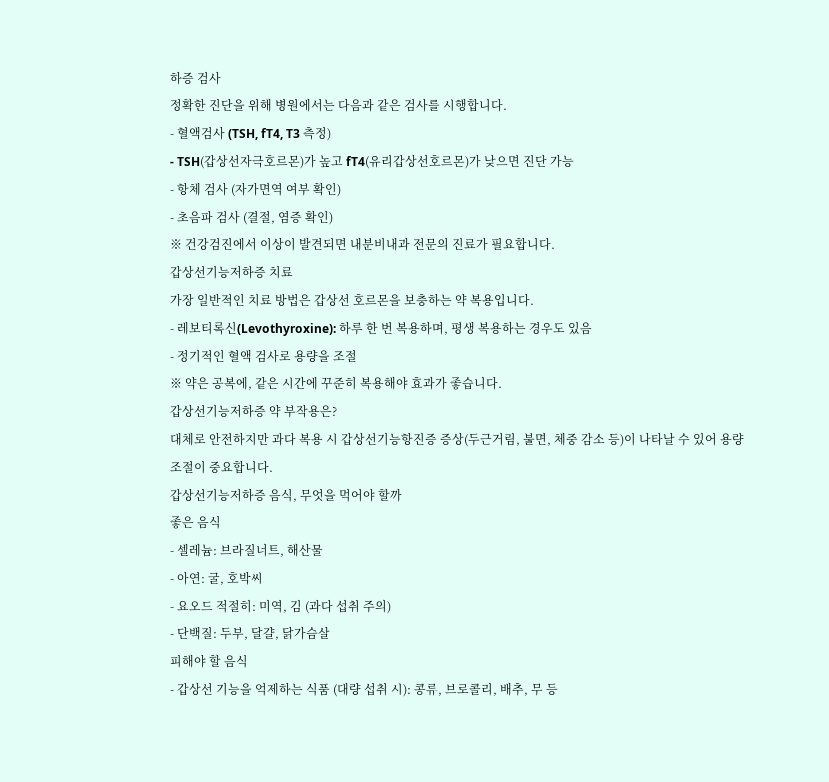하증 검사
정확한 진단을 위해 병원에서는 다음과 같은 검사를 시행합니다.
- 혈액검사 (TSH, fT4, T3 측정)
- TSH(갑상선자극호르몬)가 높고 fT4(유리갑상선호르몬)가 낮으면 진단 가능
- 항체 검사 (자가면역 여부 확인)
- 초음파 검사 (결절, 염증 확인)
※ 건강검진에서 이상이 발견되면 내분비내과 전문의 진료가 필요합니다.
갑상선기능저하증 치료
가장 일반적인 치료 방법은 갑상선 호르몬을 보충하는 약 복용입니다.
- 레보티록신(Levothyroxine): 하루 한 번 복용하며, 평생 복용하는 경우도 있음
- 정기적인 혈액 검사로 용량을 조절
※ 약은 공복에, 같은 시간에 꾸준히 복용해야 효과가 좋습니다.
갑상선기능저하증 약 부작용은?
대체로 안전하지만 과다 복용 시 갑상선기능항진증 증상(두근거림, 불면, 체중 감소 등)이 나타날 수 있어 용량 조절이 중요합니다.
갑상선기능저하증 음식, 무엇을 먹어야 할까
좋은 음식
- 셀레늄: 브라질너트, 해산물
- 아연: 굴, 호박씨
- 요오드 적절히: 미역, 김 (과다 섭취 주의)
- 단백질: 두부, 달걀, 닭가슴살
피해야 할 음식
- 갑상선 기능을 억제하는 식품 (대량 섭취 시): 콩류, 브로콜리, 배추, 무 등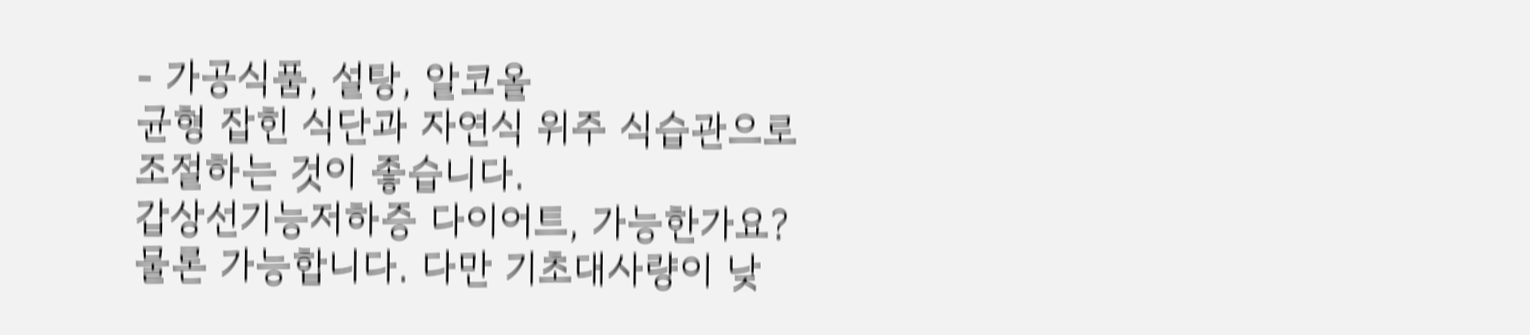- 가공식품, 설탕, 알코올
균형 잡힌 식단과 자연식 위주 식습관으로 조절하는 것이 좋습니다.
갑상선기능저하증 다이어트, 가능한가요?
물론 가능합니다. 다만 기초대사량이 낮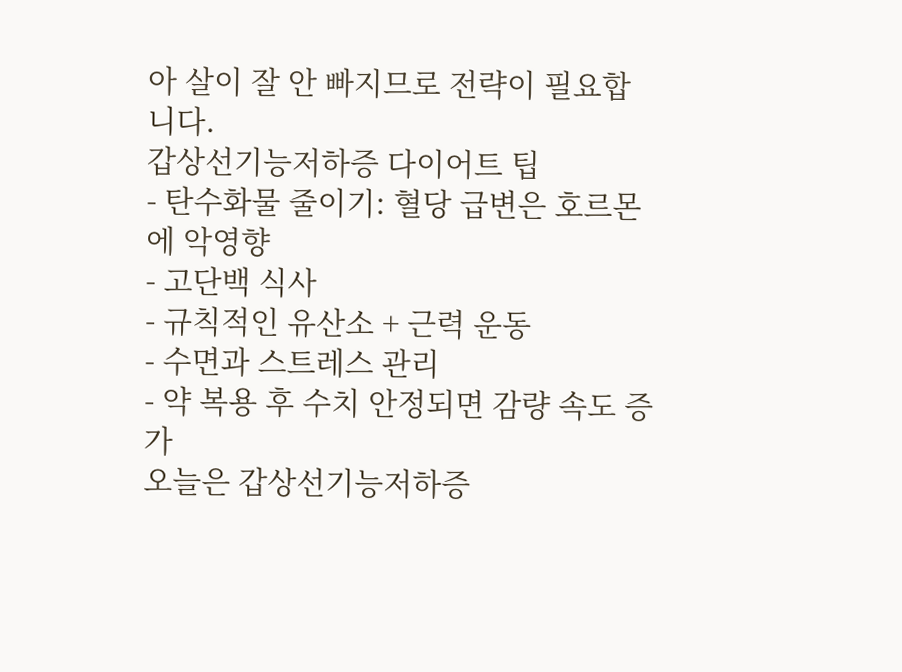아 살이 잘 안 빠지므로 전략이 필요합니다.
갑상선기능저하증 다이어트 팁
- 탄수화물 줄이기: 혈당 급변은 호르몬에 악영향
- 고단백 식사
- 규칙적인 유산소 + 근력 운동
- 수면과 스트레스 관리
- 약 복용 후 수치 안정되면 감량 속도 증가
오늘은 갑상선기능저하증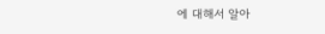에 대해서 알아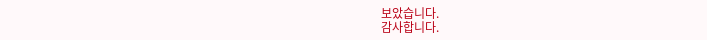보았습니다.
감사합니다.